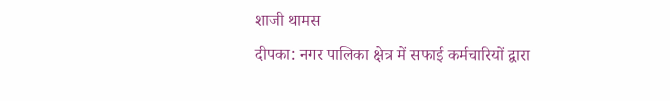शाजी थामस
दीपका: नगर पालिका क्षेत्र में सफाई कर्मचारियों द्वारा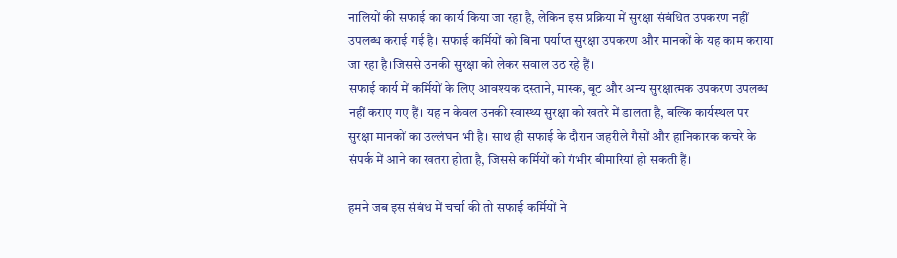नालियों की सफाई का कार्य किया जा रहा है, लेकिन इस प्रक्रिया में सुरक्षा संबंधित उपकरण नहीं उपलब्ध कराई गई है। सफाई कर्मियों को बिना पर्याप्त सुरक्षा उपकरण और मानकों के यह काम कराया जा रहा है।जिससे उनकी सुरक्षा को लेकर सवाल उठ रहे हैं।
सफाई कार्य में कर्मियों के लिए आवश्यक दस्ताने, मास्क, बूट और अन्य सुरक्षात्मक उपकरण उपलब्ध नहीं कराए गए हैं। यह न केवल उनकी स्वास्थ्य सुरक्षा को खतरे में डालता है, बल्कि कार्यस्थल पर सुरक्षा मानकों का उल्लंघन भी है। साथ ही सफाई के दौरान जहरीले गैसों और हानिकारक कचरे के संपर्क में आने का खतरा होता है, जिससे कर्मियों को गंभीर बीमारियां हो सकती हैं।

हमने जब इस संबंध में चर्चा की तो सफाई कर्मियों ने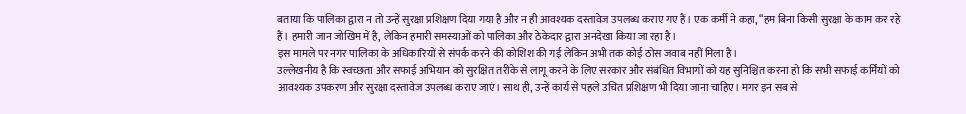बताया कि पालिका द्वारा न तो उन्हें सुरक्षा प्रशिक्षण दिया गया है और न ही आवश्यक दस्तावेज उपलब्ध कराए गए हैं। एक कर्मी ने कहा, “हम बिना किसी सुरक्षा के काम कर रहे हैं। हमारी जान जोखिम में है, लेकिन हमारी समस्याओं को पालिका और ठेकेदार द्वारा अनदेखा किया जा रहा है।
इस मामले पर नगर पालिका के अधिकारियों से संपर्क करने की कोशिश की गई लेकिन अभी तक कोई ठोस जवाब नहीं मिला है।
उल्लेखनीय है कि स्वच्छता और सफाई अभियान को सुरक्षित तरीके से लागू करने के लिए सरकार और संबंधित विभागों को यह सुनिश्चित करना हो कि सभी सफाई कर्मियों को आवश्यक उपकरण और सुरक्षा दस्तावेज उपलब्ध कराए जाएं। साथ ही, उन्हें कार्य से पहले उचित प्रशिक्षण भी दिया जाना चाहिए। मगर इन सब से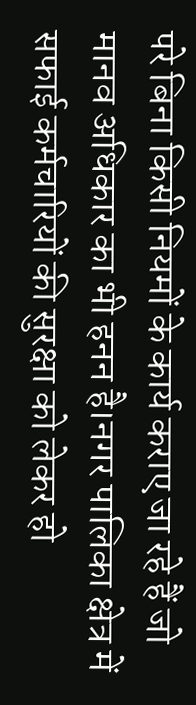परे बिना किसी नियमों के कार्य कराए जा रहे हैं जो मानव अधिकार का भी हनन है।नगर पालिका क्षेत्र में सफाई कर्मचारियों की सुरक्षा को लेकर हो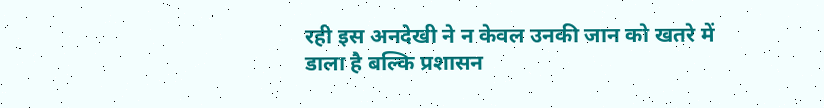रही इस अनदेखी ने न केवल उनकी जान को खतरे में डाला है बल्कि प्रशासन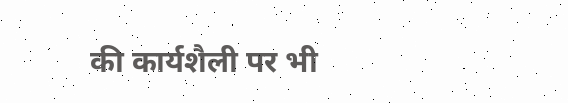की कार्यशैली पर भी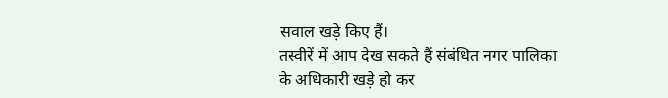सवाल खड़े किए हैं।
तस्वीरें में आप देख सकते हैं संबंधित नगर पालिका के अधिकारी खड़े हो कर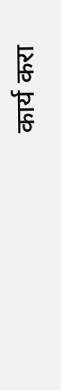कार्य करा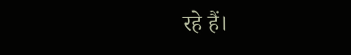रहे हैं।